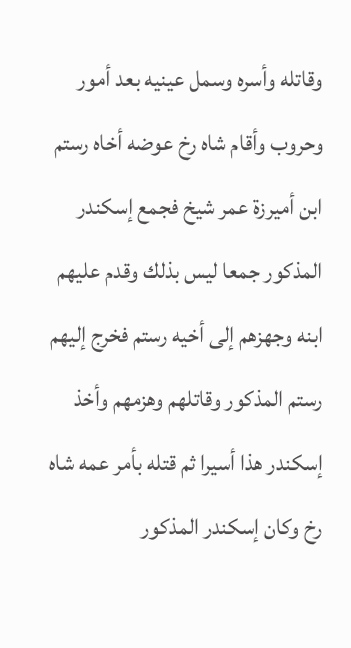وقاتله وأسره وسمل عينيه بعد أمور وحروب وأقام شاه رخ عوضه أخاه رستم ابن أميرزة عمر شيخ فجمع إسكندر المذكور جمعا ليس بذلك وقدم عليهم ابنه وجهزهم إلى أخيه رستم فخرج إليهم رستم المذكور وقاتلهم وهزمهم وأخذ إسكندر هذا أسيرا ثم قتله بأمر عمه شاه رخ وكان إسكندر المذكور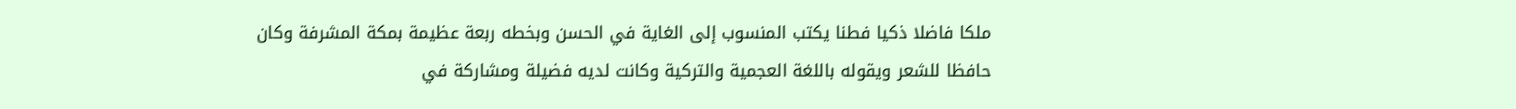ملكا فاضلا ذكيا فطنا يكتب المنسوب إلى الغاية في الحسن وبخطه ربعة عظيمة بمكة المشرفة وكان حافظا للشعر ويقوله باللغة العجمية والتركية وكانت لديه فضيلة ومشاركة في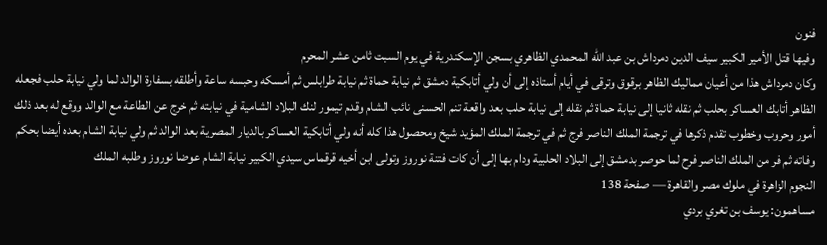فنون
وفيها قتل الأمير الكبير سيف الدين دمرداش بن عبد الله المحمدي الظاهري بسجن الإسكندرية في يوم السبت ثامن عشر المحرم
وكان دمرداش هذا من أعيان مماليك الظاهر برقوق وترقى في أيام أستاذه إلى أن ولي أتابكية دمشق ثم نيابة حماة ثم نيابة طرابلس ثم أمسكه وحبسه ساعة وأطلقه بسفارة الوالد لما ولي نيابة حلب فجعله الظاهر أتابك العساكر بحلب ثم نقله ثانيا إلى نيابة حماة ثم نقله إلى نيابة حلب بعد واقعة تنم الحسنى نائب الشام وقدم تيمور لنك البلاد الشامية في نيابته ثم خرج عن الطاعة مع الوالد ووقع له بعد ذلك أمور وحروب وخطوب تقدم ذكرها في ترجمة الملك الناصر فرج ثم في ترجمة الملك المؤيد شيخ ومحصول هذا كله أنه ولي أتابكية العساكر بالديار المصرية بعد الوالد ثم ولي نيابة الشام بعده أيضا بحكم وفاته ثم فر من الملك الناصر فرح لما حوصر بدمشق إلى البلاد الحلبية ودام بها إلى أن كات فتنة نوروز وتولى ابن أخيه قرقماس سيدي الكبير نيابة الشام عوضا نوروز وطلبه الملك
النجوم الزاهرة في ملوك مصر والقاهرة — صفحة 138
مساهمون: يوسف بن تغري بردي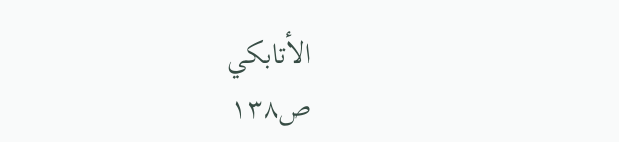الأتابكي
ص١٣٨